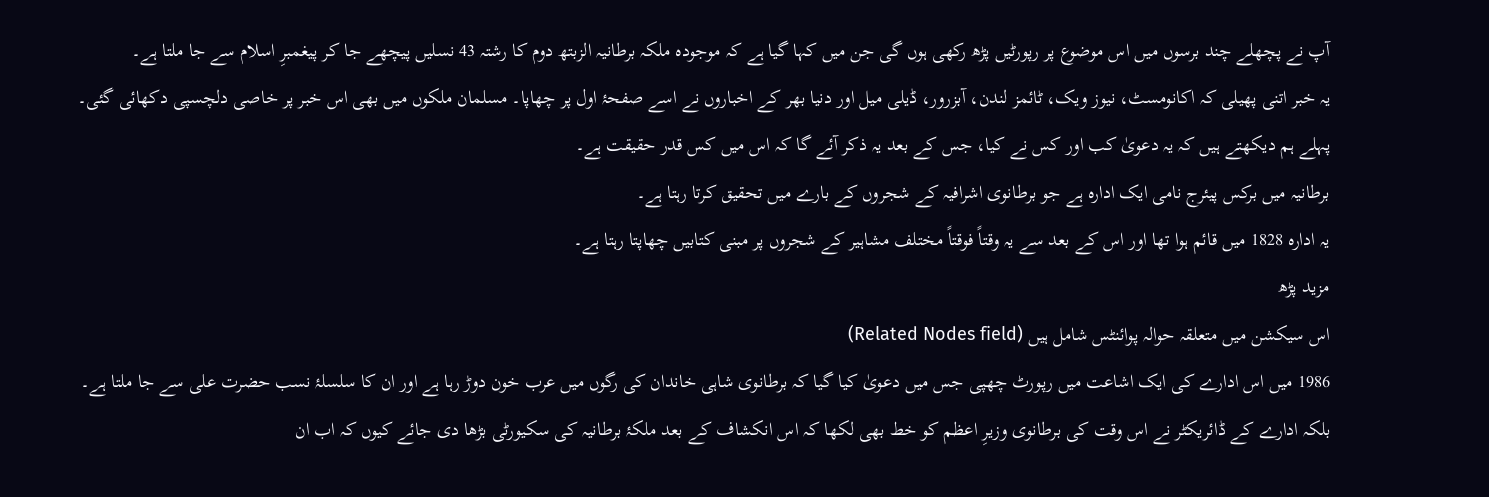آپ نے پچھلے چند برسوں میں اس موضوع پر رپورٹیں پڑھ رکھی ہوں گی جن میں کہا گیا ہے کہ موجودہ ملکہ برطانیہ الزبتھ دوم کا رشتہ 43 نسلیں پیچھے جا کر پیغمبرِ اسلام سے جا ملتا ہے۔
یہ خبر اتنی پھیلی کہ اکانومسٹ، نیوز ویک، ٹائمز لندن، آبزرور، ڈیلی میل اور دنیا بھر کے اخباروں نے اسے صفحۂ اول پر چھاپا۔ مسلمان ملکوں میں بھی اس خبر پر خاصی دلچسپی دکھائی گئی۔
پہلے ہم دیکھتے ہیں کہ یہ دعویٰ کب اور کس نے کیا، جس کے بعد یہ ذکر آئے گا کہ اس میں کس قدر حقیقت ہے۔
برطانیہ میں برکس پیئرج نامی ایک ادارہ ہے جو برطانوی اشرافیہ کے شجروں کے بارے میں تحقیق کرتا رہتا ہے۔
یہ ادارہ 1828 میں قائم ہوا تھا اور اس کے بعد سے یہ وقتاً فوقتاً مختلف مشاہیر کے شجروں پر مبنی کتابیں چھاپتا رہتا ہے۔
مزید پڑھ
اس سیکشن میں متعلقہ حوالہ پوائنٹس شامل ہیں (Related Nodes field)
1986 میں اس ادارے کی ایک اشاعت میں رپورٹ چھپی جس میں دعویٰ کیا گیا کہ برطانوی شاہی خاندان کی رگوں میں عرب خون دوڑ رہا ہے اور ان کا سلسلۂ نسب حضرت علی سے جا ملتا ہے۔
بلکہ ادارے کے ڈائریکٹر نے اس وقت کی برطانوی وزیرِ اعظم کو خط بھی لکھا کہ اس انکشاف کے بعد ملکۂ برطانیہ کی سکیورٹی بڑھا دی جائے کیوں کہ اب ان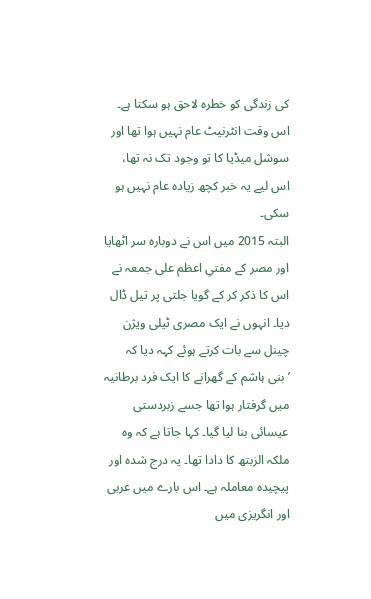کی زندگی کو خطرہ لاحق ہو سکتا ہے۔
اس وقت انٹرنیٹ عام نہیں ہوا تھا اور سوشل میڈیا کا تو وجود تک نہ تھا، اس لیے یہ خبر کچھ زیادہ عام نہیں ہو سکی۔
البتہ 2015 میں اس نے دوبارہ سر اٹھایا اور مصر کے مفتیِ اعظم علی جمعہ نے اس کا ذکر کر کے گویا جلتی پر تیل ڈال دیا۔ انہوں نے ایک مصری ٹیلی ویژن چینل سے بات کرتے ہوئے کہہ دیا کہ ’بنی ہاشم کے گھرانے کا ایک فرد برطانیہ میں گرفتار ہوا تھا جسے زبردستی عیسائی بنا لیا گیا۔ کہا جاتا ہے کہ وہ ملکہ الزبتھ کا دادا تھا۔ یہ درج شدہ اور پیچیدہ معاملہ ہے۔ اس بارے میں عربی اور انگریزی میں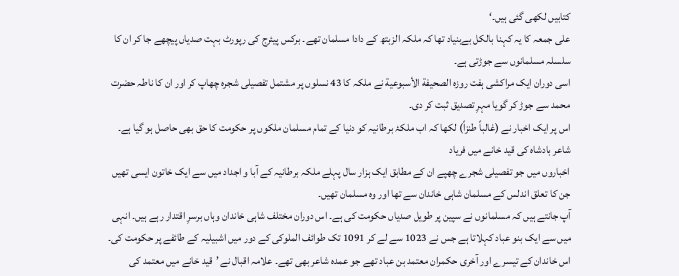کتابیں لکھی گئی ہیں۔‘
علی جمعہ کا یہ کہنا بالکل بےبنیاد تھا کہ ملکہ الزبتھ کے دادا مسلمان تھے۔ برکس پیئرج کی رپورٹ بہت صدیاں پیچھے جا کر ان کا سلسلہ مسلمانوں سے جوڑتی ہے۔
اسی دوران ایک مراکشی ہفت روزہ الصحيفة الأسبوعية نے ملکہ کا 43 نسلوں پر مشتمل تفصیلی شجرہ چھاپ کر اور ان کا ناطہ حضرت محمد سے جوڑ کر گویا مہرِ تصدیق ثبت کر دی۔
اس پر ایک اخبار نے (غالباً طنزاً) لکھا کہ اب ملکۂ برطانیہ کو دنیا کے تمام مسلمان ملکوں پر حکومت کا حق بھی حاصل ہو گیا ہے۔
شاعر بادشاہ کی قید خانے میں فریاد
اخباروں میں جو تفصیلی شجرے چھپے ان کے مطابق ایک ہزار سال پہلے ملکہ برطانیہ کے آبا و اجداد میں سے ایک خاتون ایسی تھیں جن کا تعلق اندلس کے مسلمان شاہی خاندان سے تھا اور وہ مسلمان تھیں۔
آپ جانتے ہیں کہ مسلمانوں نے سپین پر طویل صدیاں حکومت کی ہے۔ اس دوران مختلف شاہی خاندان وہاں برسرِ اقتدار رہے ہیں۔ انہی میں سے ایک بنو عباد کہلاتا ہے جس نے 1023 سے لے کر 1091 تک طوائف الملوکی کے دور میں اشبیلیہ کے طائفے پر حکومت کی۔ اس خاندان کے تیسرے اور آخری حکمران معتمد بن عباد تھے جو عمدہ شاعر بھی تھے۔ علامہ اقبال نے ’قید خانے میں معتمد کی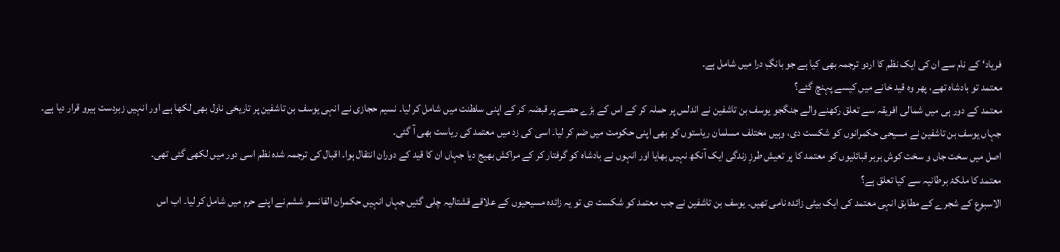فریاد‘ کے نام سے ان کی ایک نظم کا اردو ترجمہ بھی کیا ہے جو بانگِ درا میں شامل ہے۔
معتمد تو بادشاہ تھے، پھر وہ قید خانے میں کیسے پہنچ گئے؟
معتمد کے دور ہی میں شمالی افریقہ سے تعلق رکھنے والے جنگجو یوسف بن تاشفین نے اندلس پر حملہ کر کے اس کے بڑے حصے پر قبضہ کر کے اپنی سلطنت میں شامل کر لیا۔ نسیم حجازی نے انہی یوسف بن تاشفین پر تاریخی ناول بھی لکھا ہے اور انہیں زبردست ہیرو قرار دیا ہے۔
جہاں یوسف بن تاشفین نے مسیحی حکمرانوں کو شکست دی، وہیں مختلف مسلمان ریاستوں کو بھی اپنی حکومت میں ضم کر لیا۔ اسی کی زد میں معتمد کی ریاست بھی آ گئی۔
اصل میں سخت جاں و سخت کوش بربر قبائلیوں کو معتمد کا پر تعیش طرزِ زندگی ایک آنکھ نہیں بھایا اور انہوں نے بادشاہ کو گرفتار کر کے مراکش بھیج دیا جہاں ان کا قید کے دوران انتقال ہوا۔ اقبال کی ترجمہ شدہ نظم اسی دور میں لکھی گئی تھی۔
معتمد کا ملکۂ برطانیہ سے کیا تعلق ہے؟
الاسبوع کے شجرے کے مطابق انہی معتمد کی ایک بیٹی زائدہ نامی تھیں۔ یوسف بن تاشفین نے جب معتمد کو شکست دی تو یہ زائدہ مسیحیوں کے علاقے قشتالیہ چلی گئیں جہاں انہیں حکمران الفانسو ششم نے اپنے حرم میں شامل کر لیا۔ اب اس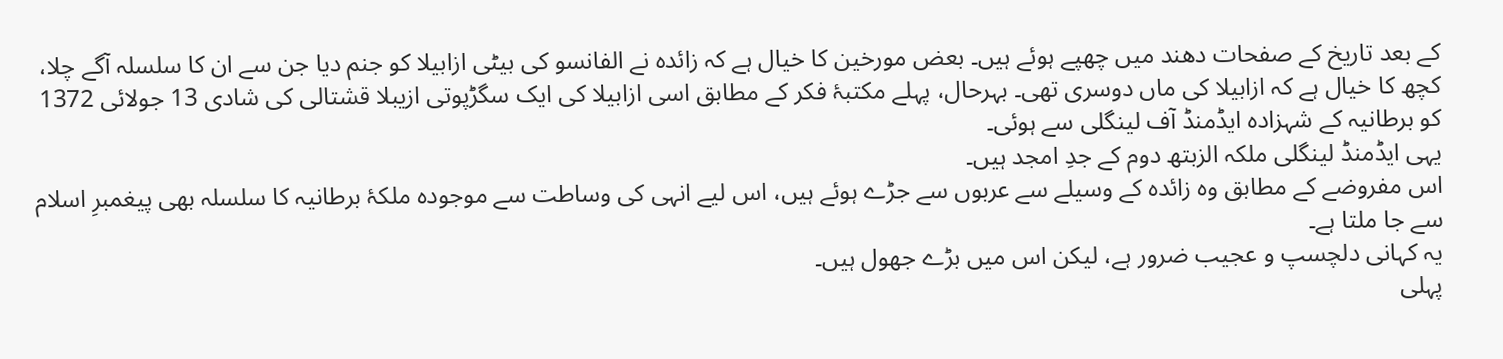کے بعد تاریخ کے صفحات دھند میں چھپے ہوئے ہیں۔ بعض مورخین کا خیال ہے کہ زائدہ نے الفانسو کی بیٹی ازابیلا کو جنم دیا جن سے ان کا سلسلہ آگے چلا، کچھ کا خیال ہے کہ ازابیلا کی ماں دوسری تھی۔ بہرحال، پہلے مکتبۂ فکر کے مطابق اسی ازابیلا کی ایک سگڑپوتی ازیبلا قشتالی کی شادی 13 جولائی 1372 کو برطانیہ کے شہزادہ ایڈمنڈ آف لینگلی سے ہوئی۔
یہی ایڈمنڈ لینگلی ملکہ الزبتھ دوم کے جدِ امجد ہیں۔
اس مفروضے کے مطابق وہ زائدہ کے وسیلے سے عربوں سے جڑے ہوئے ہیں، اس لیے انہی کی وساطت سے موجودہ ملکۂ برطانیہ کا سلسلہ بھی پیغمبرِ اسلام سے جا ملتا ہے۔
یہ کہانی دلچسپ و عجیب ضرور ہے، لیکن اس میں بڑے جھول ہیں۔
پہلی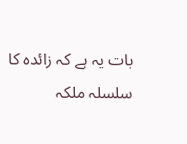بات یہ ہے کہ زائدہ کا سلسلہ ملکہ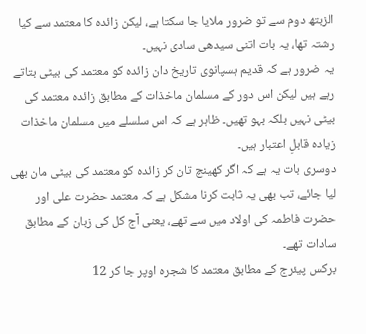الزبتھ دوم سے تو ضرور ملایا جا سکتا ہے، لیکن زائدہ کا معتمد سے کیا رشتہ تھا، یہ بات اتنی سیدھی سادی نہیں۔
یہ ضرور ہے کہ قدیم ہسپانوی تاریخ دان زائدہ کو معتمد کی بیٹی بتاتے رہے ہیں لیکن اس دور کے مسلمان ماخذات کے مطابق زائدہ معتمد کی بیٹی نہیں بلکہ بہو تھیں۔ ظاہر ہے کہ اس سلسلے میں مسلمان ماخذات زیادہ قابلِ اعتبار ہیں۔
دوسری بات یہ ہے کہ اگر کھینچ تان کر زائدہ کو معتمد کی بیٹی مان بھی لیا جائے، تب بھی یہ ثابت کرنا مشکل ہے کہ معتمد حضرت علی اور حضرت فاطمہ کی اولاد میں سے تھے، یعنی آج کل کی زبان کے مطابق سادات تھے۔
برکس پیئرج کے مطابق معتمد کا شجرہ اوپر جا کر 12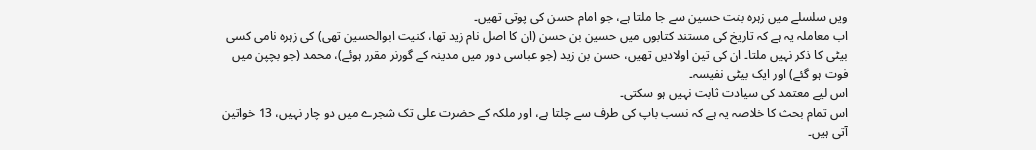ویں سلسلے میں زہرہ بنت حسین سے جا ملتا ہے، جو امام حسن کی پوتی تھیں۔
اب معاملہ یہ ہے کہ تاریخ کی مستند کتابوں میں حسین بن حسن (ان کا اصل نام زید تھا، کنیت ابوالحسین تھی) کی زہرہ نامی کسی بیٹی کا ذکر نہیں ملتا۔ ان کی تین اولادیں تھیں، حسن بن زید (جو عباسی دور میں مدینہ کے گورنر مقرر ہوئے)، محمد (جو بچپن میں فوت ہو گئے) اور ایک بیٹی نفیسہ۔
اس لیے معتمد کی سیادت ثابت نہیں ہو سکتی۔
اس تمام بحث کا خلاصہ یہ ہے کہ نسب باپ کی طرف سے چلتا ہے، اور ملکہ کے حضرت علی تک شجرے میں دو چار نہیں، 13 خواتین آتی ہیں۔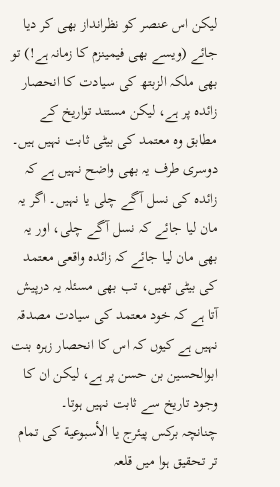لیکن اس عنصر کو نظرانداز بھی کر دیا جائے (ویسے بھی فیمینزم کا زمانہ ہے!) تو بھی ملکہ الزبتھ کی سیادت کا انحصار زائدہ پر ہے، لیکن مستند تواریخ کے مطابق وہ معتمد کی بیٹی ثابت نہیں ہیں۔ دوسری طرف یہ بھی واضح نہیں ہے کہ زائدہ کی نسل آگے چلی یا نہیں۔ اگر یہ مان لیا جائے کہ نسل آگے چلی، اور یہ بھی مان لیا جائے کہ زائدہ واقعی معتمد کی بیٹی تھیں، تب بھی مسئلہ یہ درپیش آتا ہے کہ خود معتمد کی سیادت مصدقہ نہیں ہے کیوں کہ اس کا انحصار زہرہ بنت ابوالحسین بن حسن پر ہے، لیکن ان کا وجود تاریخ سے ثابت نہیں ہوتا۔
چنانچہ برکس پیئرج یا الأسبوعية کی تمام تر تحقیق ہوا میں قلعہ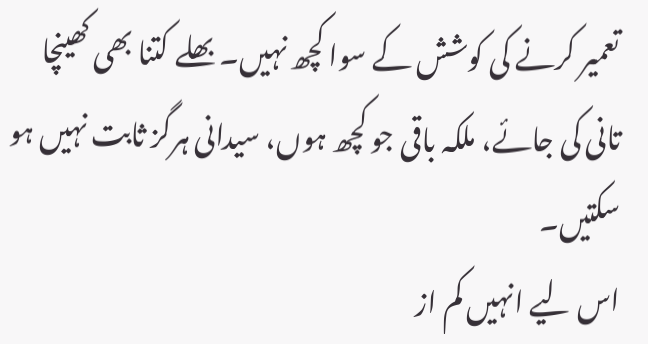تعمیر کرنے کی کوشش کے سوا کچھ نہیں۔ بھلے کتنا بھی کھینچا تانی کی جائے، ملکہ باقی جو کچھ ہوں، سیدانی ہرگز ثابت نہیں ہو سکتیں۔
اس لیے انہیں کم از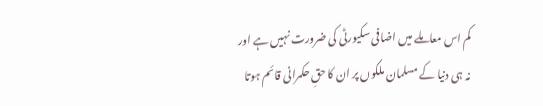کم اس معاملے میں اضافی سکیورٹی کی ضرورت نہیں ہے اور نہ ہی دنیا کے مسلمان ملکوں پر ان کا حقِ حکمرانی قائم ہوتا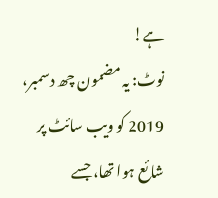ہے!
نوٹ: یہ مضمون چھ دسمبر، 2019 کو ویب سائٹ پر شائع ہوا تھا، جسے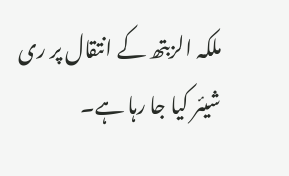ملکہ الزبتھ کے انتقال پر ری شیئر کیا جا رہا ہے۔